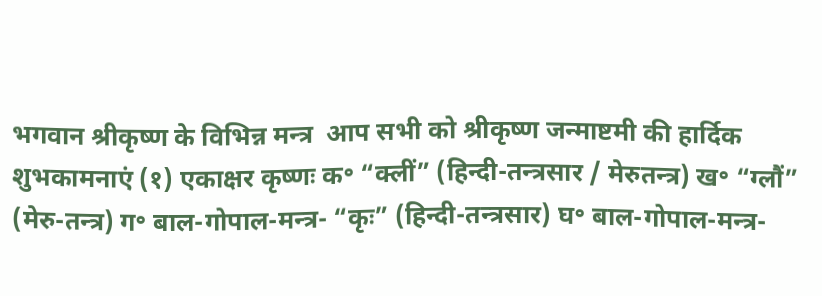भगवान श्रीकृष्ण के विभिन्न मन्त्र  आप सभी को श्रीकृष्ण जन्माष्टमी की हार्दिक शुभकामनाएं (१) एकाक्षर कृष्णः क॰ “क्लीं” (हिन्दी-तन्त्रसार / मेरुतन्त्र) ख॰ “ग्लौं” (मेरु-तन्त्र) ग॰ बाल-गोपाल-मन्त्र- “कृः” (हिन्दी-तन्त्रसार) घ॰ बाल-गोपाल-मन्त्र-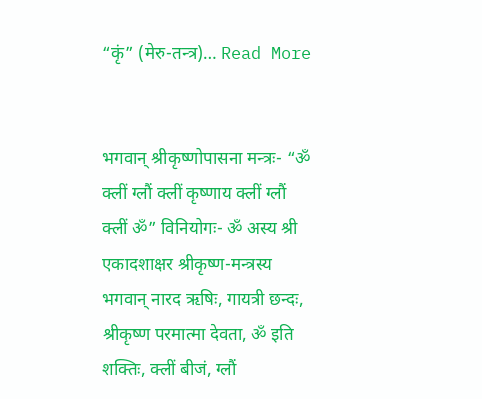“कृं” (मेरु-तन्त्र)… Read More


भगवान् श्रीकृष्णोपासना मन्त्रः- “ॐ क्लीं ग्लौं क्लीं कृष्णाय क्लीं ग्लौं क्लीं ॐ” विनियोगः- ॐ अस्य श्री एकादशाक्षर श्रीकृष्ण-मन्त्रस्य भगवान् नारद ऋषिः, गायत्री छन्दः, श्रीकृष्ण परमात्मा देवता, ॐ इति शक्तिः, क्लीं बीजं, ग्लौं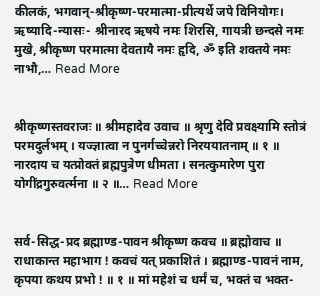कीलकं, भगवान्-श्रीकृष्ण-परमात्मा-प्रीत्यर्थे जपे विनियोगः। ऋष्यादि-न्यासः- श्रीनारद ऋषये नमः शिरसि, गायत्री छन्दसे नमः मुखे, श्रीकृष्ण परमात्मा देवतायै नमः हृदि, ॐ इति शक्तये नमः नाभौ,… Read More


श्रीकृष्णस्तवराजः ॥ श्रीमहादेव उवाच ॥ श्रृणु देवि प्रवक्ष्यामि स्तोत्रं परमदुर्लभम् । यज्ज्ञात्वा न पुनर्गच्चेन्नरो निरययातनाम् ॥ १ ॥ नारदाय च यत्प्रोक्तं ब्रह्मपुत्रेण धीमता । सनत्कुमारेण पुरा योगींद्रगुरुवर्त्मना ॥ २ ॥… Read More


सर्व-सिद्ध-प्रद ब्रह्माण्ड-पावन श्रीकृष्ण कवच ॥ ब्रह्मोवाच ॥ राधाकान्त महाभाग ! कवचं यत् प्रकाशितं । ब्रह्माण्ड-पावनं नाम, कृपया कथय प्रभो ! ॥ १ ॥ मां महेशं च धर्मं च, भक्तं च भक्त-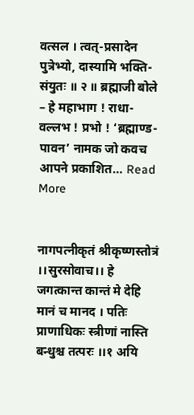वत्सल । त्वत्-प्रसादेन पुत्रेभ्यो, दास्यामि भक्ति-संयुतः ॥ २ ॥ ब्रह्माजी बोले – हे महाभाग ! राधा-वल्लभ ! प्रभो ! ‘ब्रह्माण्ड-पावन’ नामक जो कवच आपने प्रकाशित… Read More


नागपत्नीकृतं श्रीकृष्णस्तोत्रं ।।सुरसोवाच।। हे जगत्कान्त कान्तं मे देहि मानं च मानद । पतिः प्राणाधिकः स्त्रीणां नास्ति बन्धुश्च तत्परः ।।१ अयि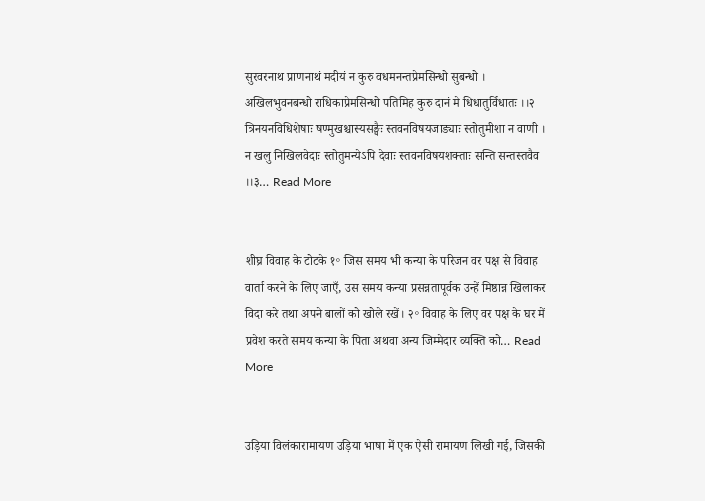सुरवरनाथ प्राणनाथं मदीयं न कुरु वधमनन्तप्रेमसिन्धो सुबन्धो । अखिलभुवनबन्धो राधिकाप्रेमसिन्धो पतिमिह कुरु दानं मे धिधातुर्विधातः ।।२ त्रिनयनविधिशेषाः षण्मुखश्चास्यसङ्घैः स्तवनविषयजाड्याः स्तोतुमीशा न वाणी । न खलु निखिलवेदाः स्तोतुमन्येऽपि देवाः स्तवनविषयशक्ताः सन्ति सन्तस्तवैव ।।३… Read More


शीघ्र विवाह के टोटके १॰ जिस समय भी कन्या के परिजन वर पक्ष से विवाह वार्ता करने के लिए जाएँ, उस समय कन्या प्रसन्नतापूर्वक उन्हें मिष्ठान्न खिलाकर विदा करे तथा अपने बालों को खोले रखें। २॰ विवाह के लिए वर पक्ष के घर में प्रवेश करते समय कन्या के पिता अथवा अन्य जिम्मेदार व्यक्ति को… Read More


उड़िया विलंकारामायण उड़िया भाषा में एक ऐसी रामायण लिखी गई, जिसकी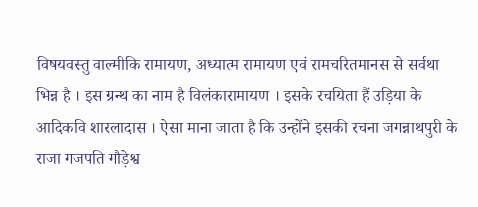विषयवस्तु वाल्मीकि रामायण, अध्यात्म रामायण एवं रामचरितमानस से सर्वथा भिन्न है । इस ग्रन्थ का नाम है विलंकारामायण । इसके रचयिता हैं उड़िया के आदिकवि शारलादास । ऐसा माना जाता है कि उन्होंने इसकी रचना जगन्नाथपुरी के राजा गजपति गौड़ेश्व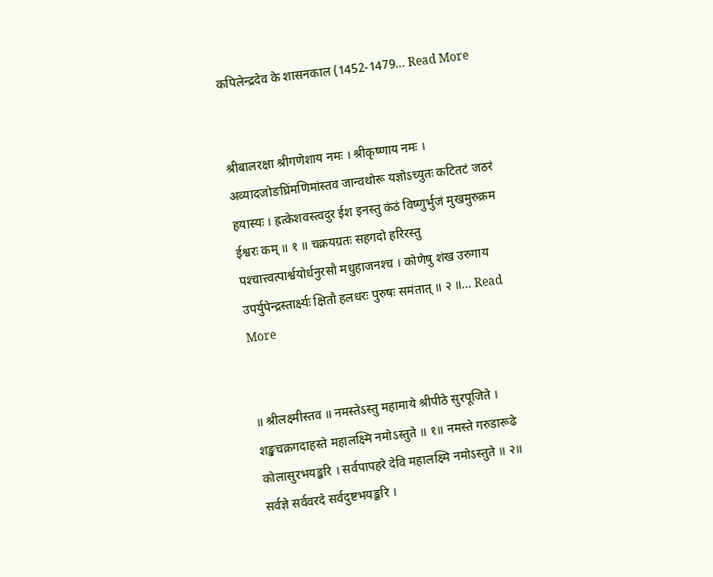कपिलेन्द्रदेव के शासनकाल (1452-1479… Read More


श्रीबालरक्षा श्रीगणेशाय नमः । श्रीकृष्णाय नमः । अव्यादजोङघ्रिंमणिमांस्तव जान्वथोरू यज्ञोऽच्युतः कटितटं जठरं हयास्यः । ह्रत्केशवस्त्वदुर ईश इनस्तु कंठं विष्णुर्भुजं मुखमुरुक्रम ईश्वरः कम् ॥ १ ॥ चक्रयग्रतः सहगदो हरिरस्तु पश्‍चात्त्वत्पार्श्वयोर्धनुरसौ मधुहाजनश्‍च । कोणेषु शंख उरुगाय उपर्युपेन्द्रस्तार्क्ष्यः क्षितौ हलधरः पुरुषः समंतात् ॥ २ ॥… Read More


॥ श्रीलक्ष्मीस्तव ॥ नमस्तेऽस्तु महामाये श्रीपीठे सुरपूजिते । शङ्खचक्रगदाहस्ते महालक्ष्मि नमोऽस्तुते ॥ १॥ नमस्ते गरुडारूढे कोलासुरभयङ्करि । सर्वपापहरे देवि महालक्ष्मि नमोऽस्तुते ॥ २॥ सर्वज्ञे सर्ववरदे सर्वदुष्टभयङ्करि ।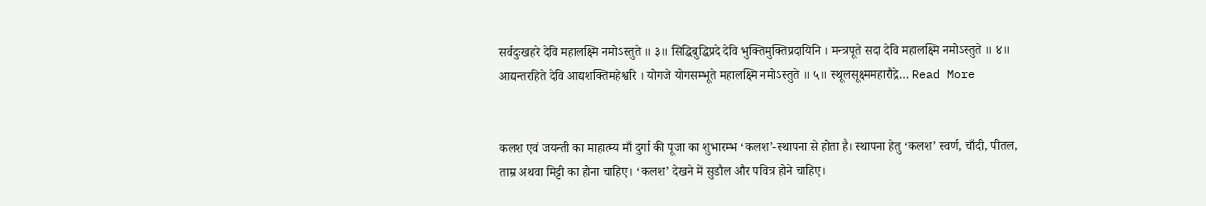सर्वदुःखहरे देवि महालक्ष्मि नमोऽस्तुते ॥ ३॥ सिद्धिबुद्धिप्रदे देवि भुक्तिमुक्तिप्रदायिनि । मन्त्रपूते सदा देवि महालक्ष्मि नमोऽस्तुते ॥ ४॥ आद्यन्तरहिते देवि आद्यशक्तिमहेश्वरि । योगजे योगसम्भूते महालक्ष्मि नमोऽस्तुते ॥ ५॥ स्थूलसूक्ष्ममहारौद्रे… Read More


कलश एवं जयन्ती का माहात्म्य माँ दुर्गा की पूजा का शुभारम्भ ‘कलश’-स्थापना से होता है। स्थापना हेतु ‘कलश’ स्वर्ण, चाँदी, पीतल, ताम्र अथवा मिट्टी का होना चाहिए। ‘कलश’ देखने में सुडौल और पवित्र होने चाहिए।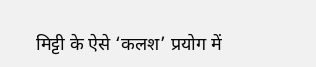मिट्टी के ऐसे ‘कलश’ प्रयोग में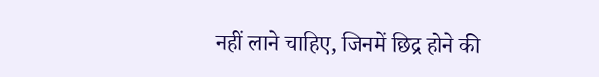नहीं लाने चाहिए, जिनमें छिद्र होने की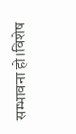सम्भावना हो।विशेष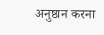अनुष्ठान करना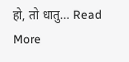हो, तो धातु… Read More